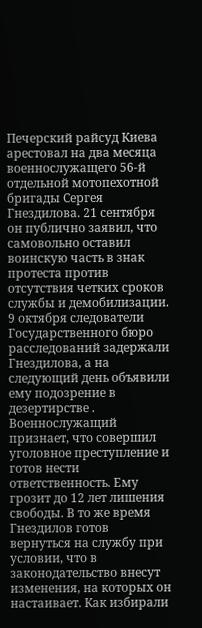Печерский райсуд Киева арестовал на два месяца военнослужащего 56-й отдельной мотопехотной бригады Сергея Гнездилова. 21 сентября он публично заявил, что самовольно оставил воинскую часть в знак протеста против отсутствия четких сроков службы и демобилизации. 9 октября следователи Государственного бюро расследований задержали Гнездилова, а на следующий день объявили ему подозрение в дезертирстве . Военнослужащий признает, что совершил уголовное преступление и готов нести ответственность. Ему грозит до 12 лет лишения свободы. В то же время Гнездилов готов вернуться на службу при условии, что в законодательство внесут изменения, на которых он настаивает. Как избирали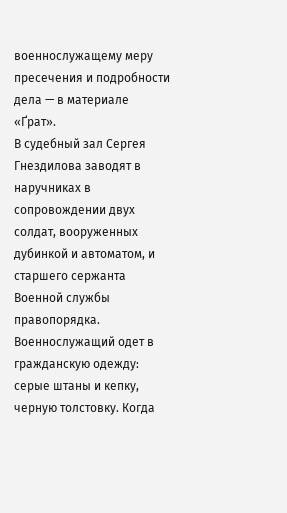военнослужащему меру пресечения и подробности дела — в материале «Ґрат».
В судебный зал Сергея Гнездилова заводят в наручниках в сопровождении двух солдат, вооруженных дубинкой и автоматом, и старшего сержанта Военной службы правопорядка. Военнослужащий одет в гражданскую одежду: серые штаны и кепку, черную толстовку. Когда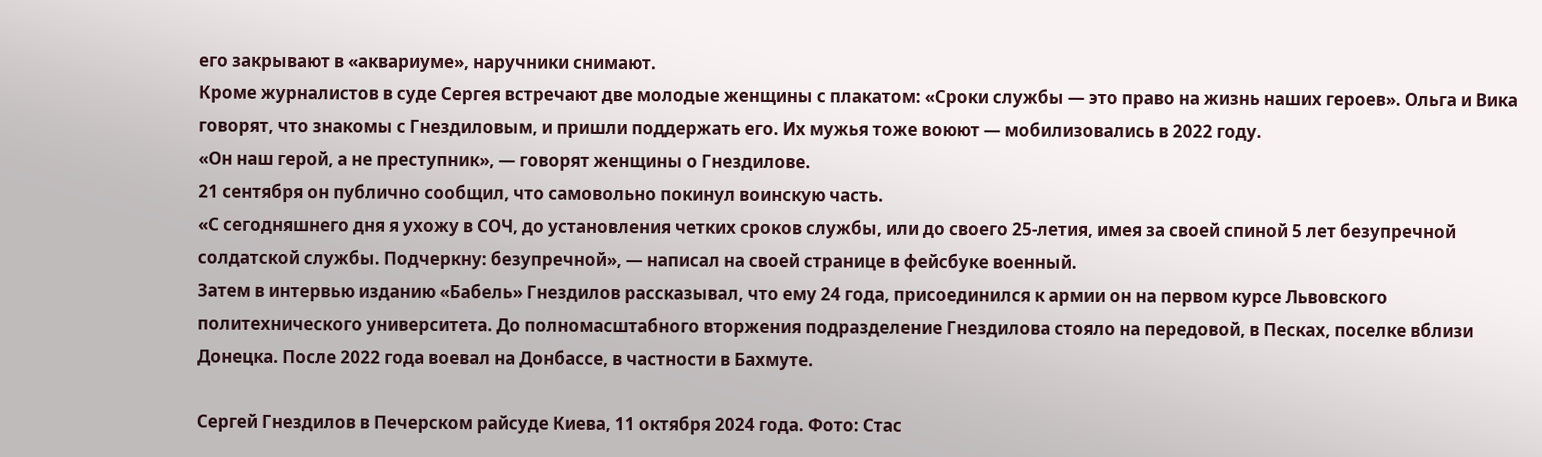его закрывают в «аквариуме», наручники снимают.
Кроме журналистов в суде Сергея встречают две молодые женщины с плакатом: «Сроки службы — это право на жизнь наших героев». Ольга и Вика говорят, что знакомы с Гнездиловым, и пришли поддержать его. Их мужья тоже воюют — мобилизовались в 2022 году.
«Он наш герой, а не преступник», — говорят женщины о Гнездилове.
21 сентября он публично сообщил, что самовольно покинул воинскую часть.
«С сегодняшнего дня я ухожу в СОЧ, до установления четких сроков службы, или до своего 25-летия, имея за своей спиной 5 лет безупречной солдатской службы. Подчеркну: безупречной», — написал на своей странице в фейсбуке военный.
Затем в интервью изданию «Бабель» Гнездилов рассказывал, что ему 24 года, присоединился к армии он на первом курсе Львовского политехнического университета. До полномасштабного вторжения подразделение Гнездилова стояло на передовой, в Песках, поселке вблизи Донецка. После 2022 года воевал на Донбассе, в частности в Бахмуте.

Сергей Гнездилов в Печерском райсуде Киева, 11 октября 2024 года. Фото: Стас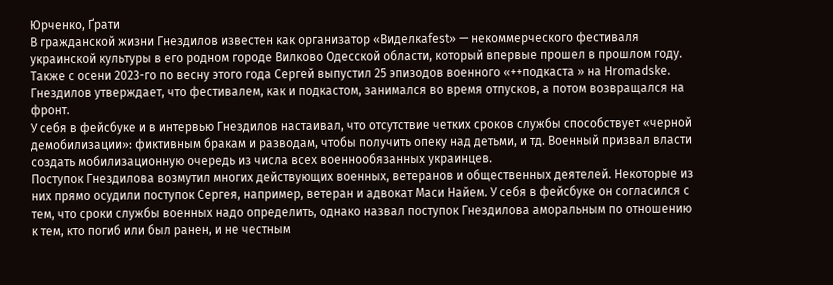Юрченко, Ґрати
В гражданской жизни Гнездилов известен как организатор «Виделкаfest» — некоммерческого фестиваля украинской культуры в его родном городе Вилково Одесской области, который впервые прошел в прошлом году. Также с осени 2023-го по весну этого года Сергей выпустил 25 эпизодов военного «++подкаста » на Hromadske. Гнездилов утверждает, что фестивалем, как и подкастом, занимался во время отпусков, а потом возвращался на фронт.
У себя в фейсбуке и в интервью Гнездилов настаивал, что отсутствие четких сроков службы способствует «черной демобилизации»: фиктивным бракам и разводам, чтобы получить опеку над детьми, и тд. Военный призвал власти создать мобилизационную очередь из числа всех военнообязанных украинцев.
Поступок Гнездилова возмутил многих действующих военных, ветеранов и общественных деятелей. Некоторые из них прямо осудили поступок Сергея, например, ветеран и адвокат Маси Найем. У себя в фейсбуке он согласился с тем, что сроки службы военных надо определить, однако назвал поступок Гнездилова аморальным по отношению к тем, кто погиб или был ранен, и не честным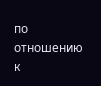по отношению к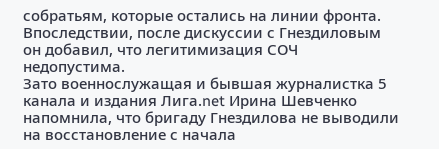собратьям, которые остались на линии фронта. Впоследствии, после дискуссии с Гнездиловым он добавил, что легитимизация СОЧ недопустима.
Зато военнослужащая и бывшая журналистка 5 канала и издания Лига.net Ирина Шевченко напомнила, что бригаду Гнездилова не выводили на восстановление с начала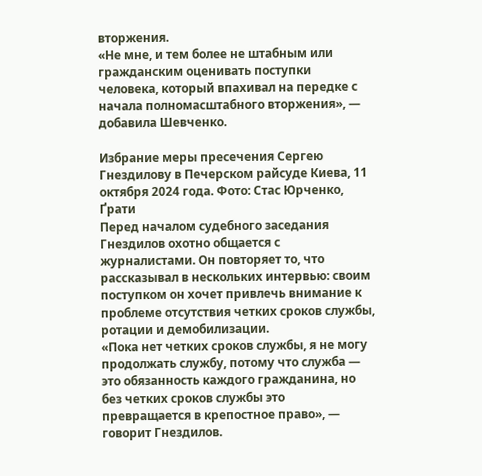вторжения.
«Не мне, и тем более не штабным или гражданским оценивать поступки человека, который впахивал на передке с начала полномасштабного вторжения», — добавила Шевченко.

Избрание меры пресечения Сергею Гнездилову в Печерском райсуде Киева, 11 октября 2024 года. Фото: Стас Юрченко, Ґрати
Перед началом судебного заседания Гнездилов охотно общается с журналистами. Он повторяет то, что рассказывал в нескольких интервью: своим поступком он хочет привлечь внимание к проблеме отсутствия четких сроков службы, ротации и демобилизации.
«Пока нет четких сроков службы, я не могу продолжать службу, потому что служба — это обязанность каждого гражданина, но без четких сроков службы это превращается в крепостное право», — говорит Гнездилов.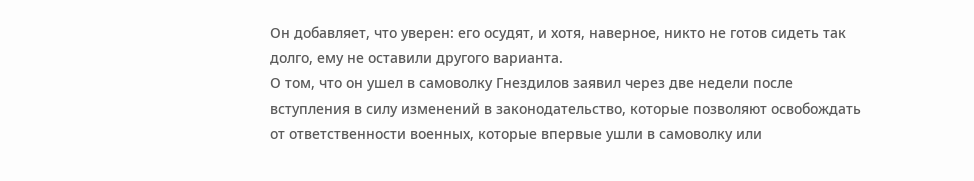Он добавляет, что уверен: его осудят, и хотя, наверное, никто не готов сидеть так долго, ему не оставили другого варианта.
О том, что он ушел в самоволку Гнездилов заявил через две недели после вступления в силу изменений в законодательство, которые позволяют освобождать от ответственности военных, которые впервые ушли в самоволку или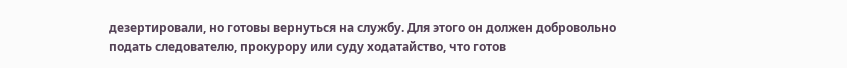дезертировали, но готовы вернуться на службу. Для этого он должен добровольно подать следователю, прокурору или суду ходатайство, что готов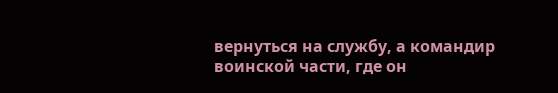вернуться на службу, а командир воинской части, где он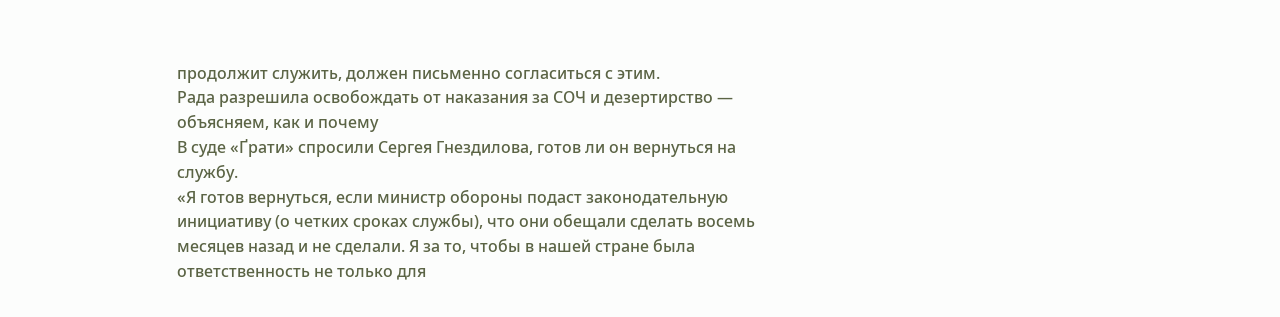продолжит служить, должен письменно согласиться с этим.
Рада разрешила освобождать от наказания за СОЧ и дезертирство — объясняем, как и почему
В суде «Ґрати» спросили Сергея Гнездилова, готов ли он вернуться на службу.
«Я готов вернуться, если министр обороны подаст законодательную инициативу (о четких сроках службы), что они обещали сделать восемь месяцев назад и не сделали. Я за то, чтобы в нашей стране была ответственность не только для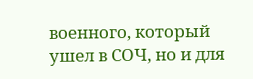военного, который ушел в СОЧ, но и для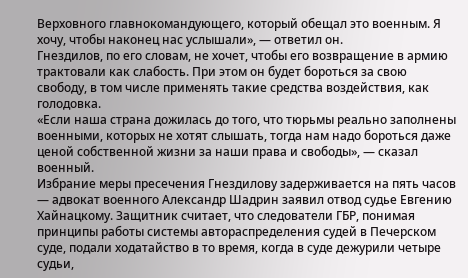Верховного главнокомандующего, который обещал это военным. Я хочу, чтобы наконец нас услышали», — ответил он.
Гнездилов, по его словам, не хочет, чтобы его возвращение в армию трактовали как слабость. При этом он будет бороться за свою свободу, в том числе применять такие средства воздействия, как голодовка.
«Если наша страна дожилась до того, что тюрьмы реально заполнены военными, которых не хотят слышать, тогда нам надо бороться даже ценой собственной жизни за наши права и свободы», — сказал военный.
Избрание меры пресечения Гнездилову задерживается на пять часов — адвокат военного Александр Шадрин заявил отвод судье Евгению Хайнацкому. Защитник считает, что следователи ГБР, понимая принципы работы системы автораспределения судей в Печерском суде, подали ходатайство в то время, когда в суде дежурили четыре судьи,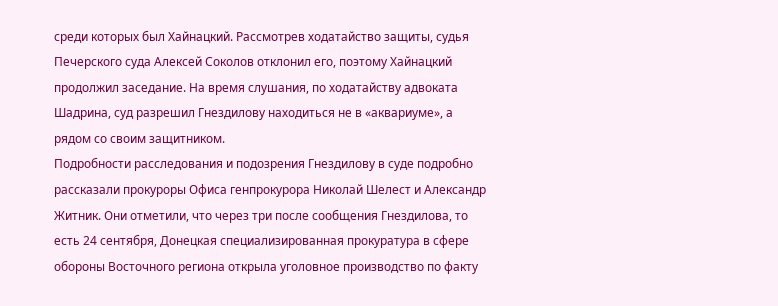среди которых был Хайнацкий. Рассмотрев ходатайство защиты, судья Печерского суда Алексей Соколов отклонил его, поэтому Хайнацкий продолжил заседание. На время слушания, по ходатайству адвоката Шадрина, суд разрешил Гнездилову находиться не в «аквариуме», а рядом со своим защитником.
Подробности расследования и подозрения Гнездилову в суде подробно рассказали прокуроры Офиса генпрокурора Николай Шелест и Александр Житник. Они отметили, что через три после сообщения Гнездилова, то есть 24 сентября, Донецкая специализированная прокуратура в сфере обороны Восточного региона открыла уголовное производство по факту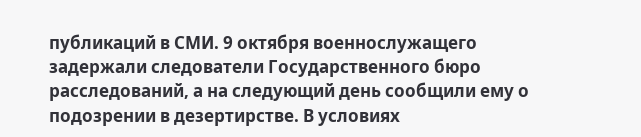публикаций в СМИ. 9 октября военнослужащего задержали следователи Государственного бюро расследований, а на следующий день сообщили ему о подозрении в дезертирстве. В условиях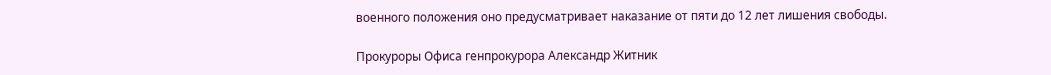военного положения оно предусматривает наказание от пяти до 12 лет лишения свободы.

Прокуроры Офиса генпрокурора Александр Житник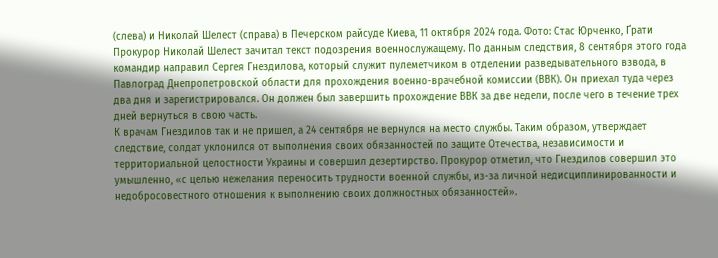(слева) и Николай Шелест (справа) в Печерском райсуде Киева, 11 октября 2024 года. Фото: Стас Юрченко, Ґрати
Прокурор Николай Шелест зачитал текст подозрения военнослужащему. По данным следствия, 8 сентября этого года командир направил Сергея Гнездилова, который служит пулеметчиком в отделении разведывательного взвода, в Павлоград Днепропетровской области для прохождения военно-врачебной комиссии (ВВК). Он приехал туда через два дня и зарегистрировался. Он должен был завершить прохождение ВВК за две недели, после чего в течение трех дней вернуться в свою часть.
К врачам Гнездилов так и не пришел, а 24 сентября не вернулся на место службы. Таким образом, утверждает следствие, солдат уклонился от выполнения своих обязанностей по защите Отечества, независимости и территориальной целостности Украины и совершил дезертирство. Прокурор отметил, что Гнездилов совершил это умышленно, «с целью нежелания переносить трудности военной службы, из-за личной недисциплинированности и недобросовестного отношения к выполнению своих должностных обязанностей».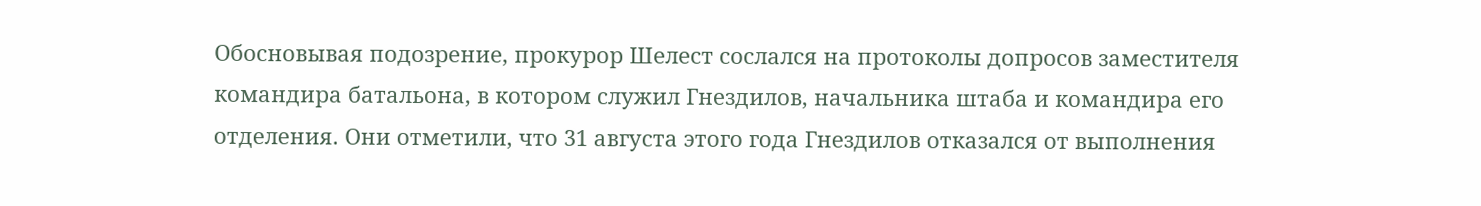Обосновывая подозрение, прокурор Шелест сослался на протоколы допросов заместителя командира батальона, в котором служил Гнездилов, начальника штаба и командира его отделения. Они отметили, что 31 августа этого года Гнездилов отказался от выполнения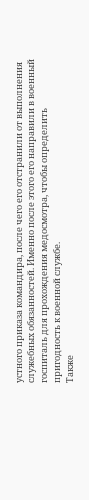устного приказа командира, после чего его отстранили от выполнения служебных обязанностей. Именно после этого его направили в военный госпиталь для прохождения медосмотра, чтобы определить пригодность к военной службе.
Также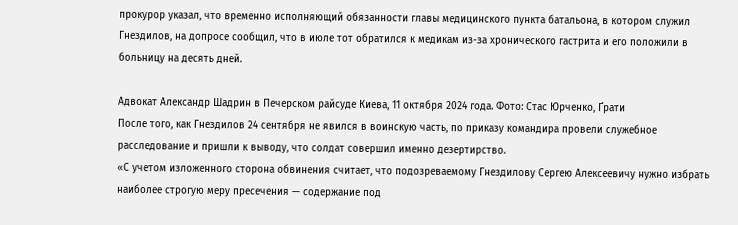прокурор указал, что временно исполняющий обязанности главы медицинского пункта батальона, в котором служил Гнездилов, на допросе сообщил, что в июле тот обратился к медикам из-за хронического гастрита и его положили в больницу на десять дней.

Адвокат Александр Шадрин в Печерском райсуде Киева, 11 октября 2024 года. Фото: Стас Юрченко, Ґрати
После того, как Гнездилов 24 сентября не явился в воинскую часть, по приказу командира провели служебное расследование и пришли к выводу, что солдат совершил именно дезертирство.
«С учетом изложенного сторона обвинения считает, что подозреваемому Гнездилову Сергею Алексеевичу нужно избрать наиболее строгую меру пресечения — содержание под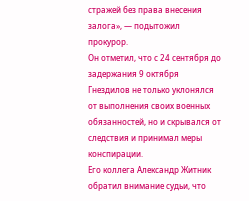стражей без права внесения залога», — подытожил прокурор.
Он отметил, что с 24 сентября до задержания 9 октября Гнездилов не только уклонялся от выполнения своих военных обязанностей, но и скрывался от следствия и принимал меры конспирации.
Его коллега Александр Житник обратил внимание судьи, что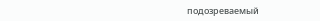подозреваемый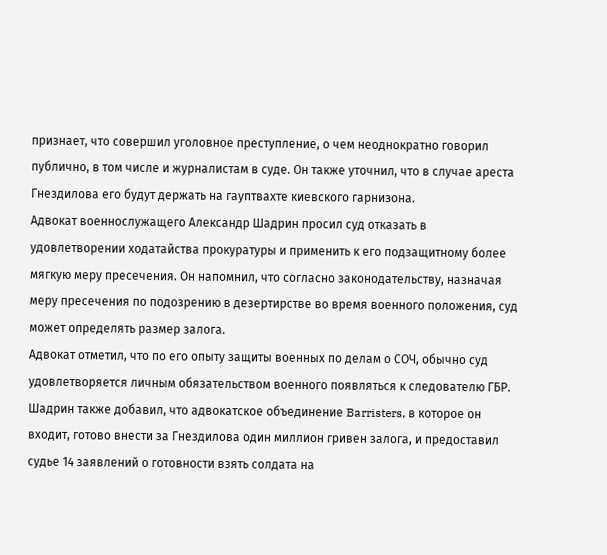признает, что совершил уголовное преступление, о чем неоднократно говорил публично, в том числе и журналистам в суде. Он также уточнил, что в случае ареста Гнездилова его будут держать на гауптвахте киевского гарнизона.
Адвокат военнослужащего Александр Шадрин просил суд отказать в удовлетворении ходатайства прокуратуры и применить к его подзащитному более мягкую меру пресечения. Он напомнил, что согласно законодательству, назначая меру пресечения по подозрению в дезертирстве во время военного положения, суд может определять размер залога.
Адвокат отметил, что по его опыту защиты военных по делам о СОЧ, обычно суд удовлетворяется личным обязательством военного появляться к следователю ГБР. Шадрин также добавил, что адвокатское объединение Barristers, в которое он входит, готово внести за Гнездилова один миллион гривен залога, и предоставил судье 14 заявлений о готовности взять солдата на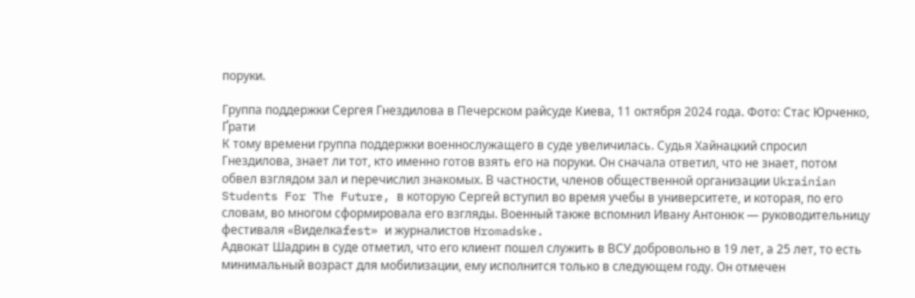поруки.

Группа поддержки Сергея Гнездилова в Печерском райсуде Киева, 11 октября 2024 года. Фото: Стас Юрченко, Ґрати
К тому времени группа поддержки военнослужащего в суде увеличилась. Судья Хайнацкий спросил Гнездилова, знает ли тот, кто именно готов взять его на поруки. Он сначала ответил, что не знает, потом обвел взглядом зал и перечислил знакомых. В частности, членов общественной организации Ukrainian Students For The Future, в которую Сергей вступил во время учебы в университете, и которая, по его словам, во многом сформировала его взгляды. Военный также вспомнил Ивану Антонюк — руководительницу фестиваля «Виделкаfest» и журналистов Hromadske.
Адвокат Шадрин в суде отметил, что его клиент пошел служить в ВСУ добровольно в 19 лет, а 25 лет, то есть минимальный возраст для мобилизации, ему исполнится только в следующем году. Он отмечен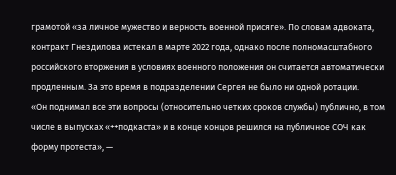грамотой «за личное мужество и верность военной присяге». По словам адвоката, контракт Гнездилова истекал в марте 2022 года, однако после полномасштабного российского вторжения в условиях военного положения он считается автоматически продленным. За это время в подразделении Сергея не было ни одной ротации.
«Он поднимал все эти вопросы (относительно четких сроков службы) публично, в том числе в выпусках «++подкаста» и в конце концов решился на публичное СОЧ как форму протеста», —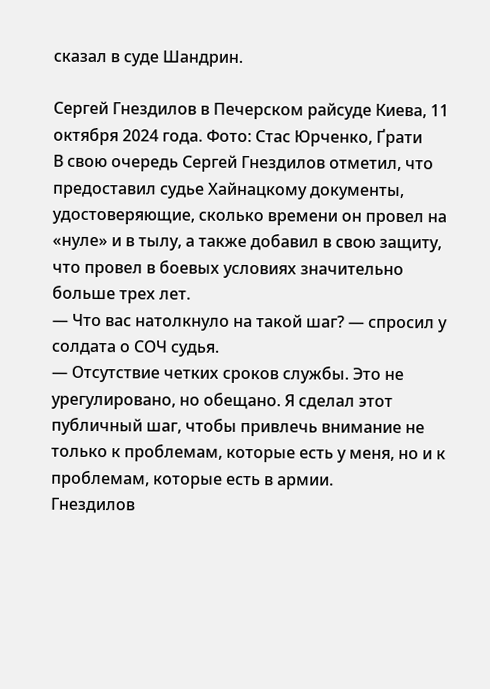сказал в суде Шандрин.

Сергей Гнездилов в Печерском райсуде Киева, 11 октября 2024 года. Фото: Стас Юрченко, Ґрати
В свою очередь Сергей Гнездилов отметил, что предоставил судье Хайнацкому документы, удостоверяющие, сколько времени он провел на «нуле» и в тылу, а также добавил в свою защиту, что провел в боевых условиях значительно больше трех лет.
— Что вас натолкнуло на такой шаг? — спросил у солдата о СОЧ судья.
— Отсутствие четких сроков службы. Это не урегулировано, но обещано. Я сделал этот публичный шаг, чтобы привлечь внимание не только к проблемам, которые есть у меня, но и к проблемам, которые есть в армии.
Гнездилов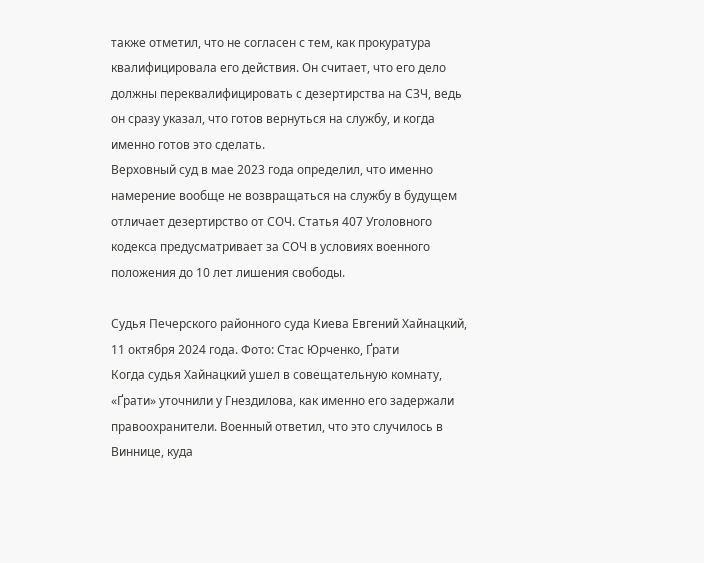также отметил, что не согласен с тем, как прокуратура квалифицировала его действия. Он считает, что его дело должны переквалифицировать с дезертирства на СЗЧ, ведь он сразу указал, что готов вернуться на службу, и когда именно готов это сделать.
Верховный суд в мае 2023 года определил, что именно намерение вообще не возвращаться на службу в будущем отличает дезертирство от СОЧ. Статья 407 Уголовного кодекса предусматривает за СОЧ в условиях военного положения до 10 лет лишения свободы.

Судья Печерского районного суда Киева Евгений Хайнацкий, 11 октября 2024 года. Фото: Стас Юрченко, Ґрати
Когда судья Хайнацкий ушел в совещательную комнату, «Ґрати» уточнили у Гнездилова, как именно его задержали правоохранители. Военный ответил, что это случилось в Виннице, куда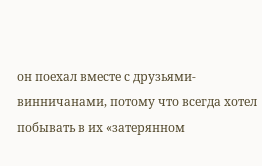он поехал вместе с друзьями-винничанами, потому что всегда хотел побывать в их «затерянном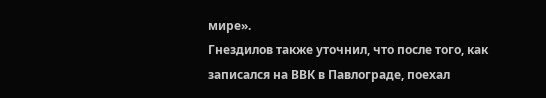мире».
Гнездилов также уточнил, что после того, как записался на ВВК в Павлограде, поехал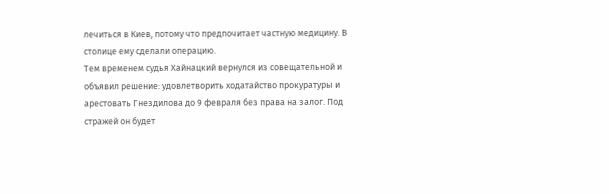лечиться в Киев, потому что предпочитает частную медицину. В столице ему сделали операцию.
Тем временем судья Хайнацкий вернулся из совещательной и объявил решение: удовлетворить ходатайство прокуратуры и арестовать Гнездилова до 9 февраля без права на залог. Под стражей он будет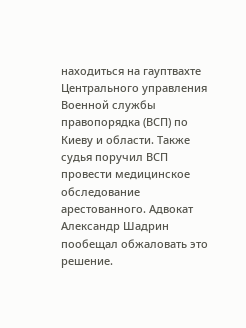находиться на гауптвахте Центрального управления Военной службы правопорядка (ВСП) по Киеву и области. Также судья поручил ВСП провести медицинское обследование арестованного. Адвокат Александр Шадрин пообещал обжаловать это решение.